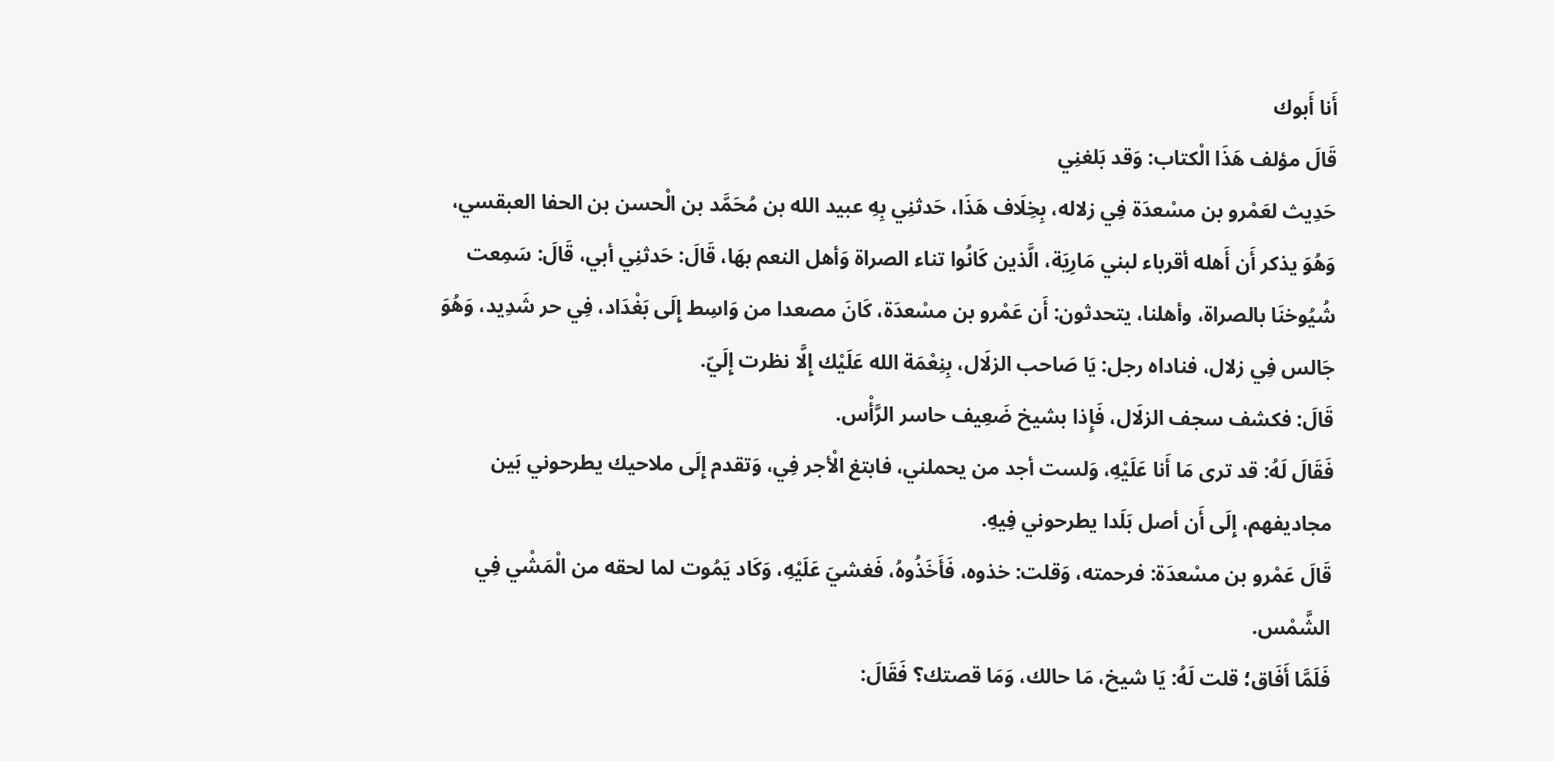أَنا أَبوك
قَالَ مؤلف هَذَا الْكتاب: وَقد بَلغنِي
حَدِيث لعَمْرو بن مسْعدَة فِي زلاله، بِخِلَاف هَذَا، حَدثنِي بِهِ عبيد الله بن مُحَمَّد بن الْحسن بن الحفا العبقسي، وَهُوَ يذكر أَن أَهله أقرباء لبني مَارِيَة، الَّذين كَانُوا تناء الصراة وَأهل النعم بهَا، قَالَ: حَدثنِي أبي، قَالَ: سَمِعت شُيُوخنَا بالصراة، وأهلنا، يتحدثون: أَن عَمْرو بن مسْعدَة، كَانَ مصعدا من وَاسِط إِلَى بَغْدَاد، فِي حر شَدِيد، وَهُوَ جَالس فِي زلال، فناداه رجل: يَا صَاحب الزلَال، بِنِعْمَة الله عَلَيْك إِلَّا نظرت إِلَيّ.
قَالَ: فكشف سجف الزلَال، فَإِذا بشيخ ضَعِيف حاسر الرَّأْس.
فَقَالَ لَهُ: قد ترى مَا أَنا عَلَيْهِ، وَلست أجد من يحملني، فابتغ الْأجر فِي، وَتقدم إِلَى ملاحيك يطرحوني بَين مجاديفهم، إِلَى أَن أصل بَلَدا يطرحوني فِيهِ.
قَالَ عَمْرو بن مسْعدَة: فرحمته، وَقلت: خذوه، فَأَخَذُوهُ، فَغشيَ عَلَيْهِ، وَكَاد يَمُوت لما لحقه من الْمَشْي فِي الشَّمْس.
فَلَمَّا أَفَاق؛ قلت لَهُ: يَا شيخ، مَا حالك، وَمَا قصتك؟ فَقَالَ: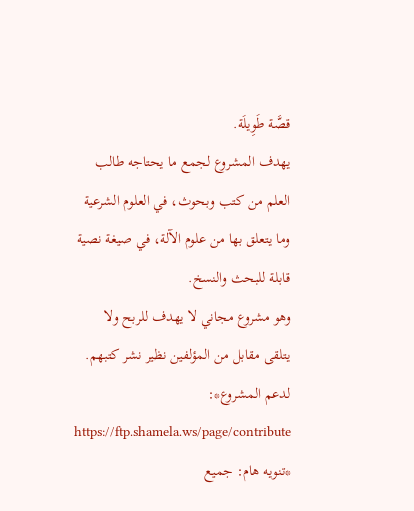قصَّة طَوِيلَة.
يهدف المشروع لجمع ما يحتاجه طالب العلم من كتب وبحوث، في العلوم الشرعية وما يتعلق بها من علوم الآلة، في صيغة نصية قابلة للبحث والنسخ.
وهو مشروع مجاني لا يهدف للربح ولا يتلقى مقابل من المؤلفين نظير نشر كتبهم.
لدعم المشروع*: https://ftp.shamela.ws/page/contribute
*تنويه هام: جميع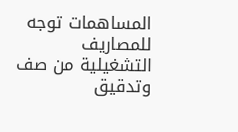المساهمات توجه للمصاريف التشغيلية من صف وتدقيق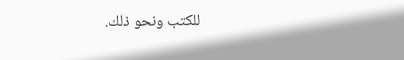للكتب ونحو ذلك.